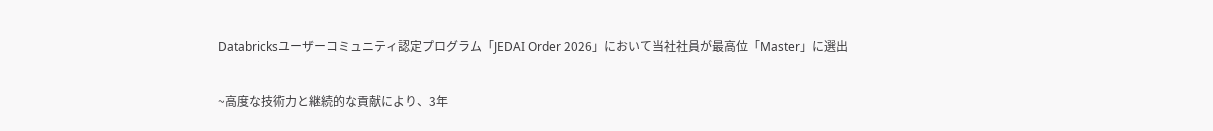Databricksユーザーコミュニティ認定プログラム「JEDAI Order 2026」において当社社員が最高位「Master」に選出

~高度な技術力と継続的な貢献により、3年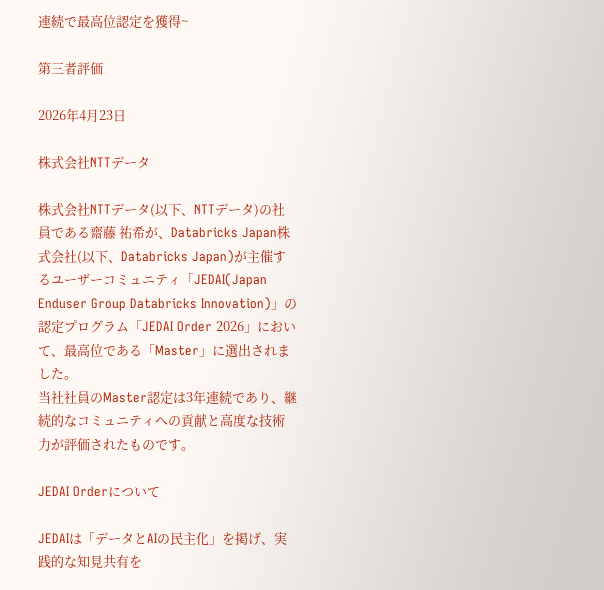連続で最高位認定を獲得~

第三者評価

2026年4月23日

株式会社NTTデータ

株式会社NTTデータ(以下、NTTデータ)の社員である齋藤 祐希が、Databricks Japan株式会社(以下、Databricks Japan)が主催するユーザーコミュニティ「JEDAI(Japan Enduser Group Databricks Innovation)」の認定プログラム「JEDAI Order 2026」において、最高位である「Master」に選出されました。
当社社員のMaster認定は3年連続であり、継続的なコミュニティへの貢献と高度な技術力が評価されたものです。

JEDAI Orderについて

JEDAIは「データとAIの民主化」を掲げ、実践的な知見共有を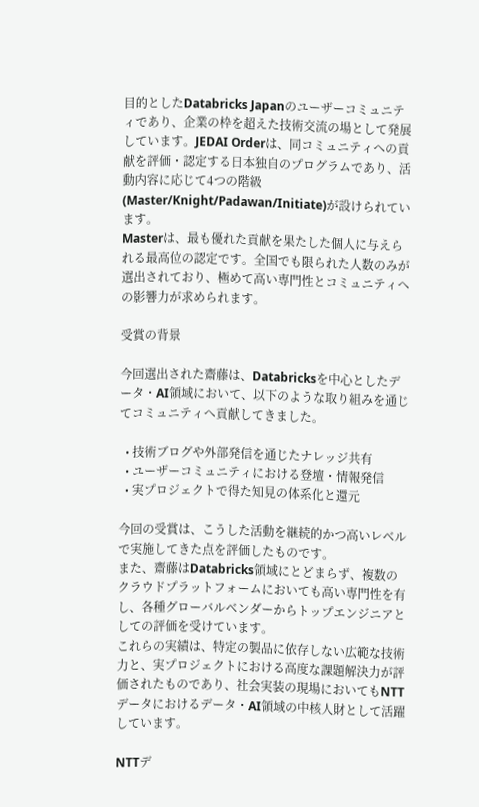目的としたDatabricks Japanのユーザーコミュニティであり、企業の枠を超えた技術交流の場として発展しています。JEDAI Orderは、同コミュニティへの貢献を評価・認定する日本独自のプログラムであり、活動内容に応じて4つの階級(Master/Knight/Padawan/Initiate)が設けられています。
Masterは、最も優れた貢献を果たした個人に与えられる最高位の認定です。全国でも限られた人数のみが選出されており、極めて高い専門性とコミュニティへの影響力が求められます。

受賞の背景

今回選出された齋藤は、Databricksを中心としたデータ・AI領域において、以下のような取り組みを通じてコミュニティへ貢献してきました。

  • 技術ブログや外部発信を通じたナレッジ共有
  • ユーザーコミュニティにおける登壇・情報発信
  • 実プロジェクトで得た知見の体系化と還元

今回の受賞は、こうした活動を継続的かつ高いレベルで実施してきた点を評価したものです。
また、齋藤はDatabricks領域にとどまらず、複数のクラウドプラットフォームにおいても高い専門性を有し、各種グローバルベンダーからトップエンジニアとしての評価を受けています。
これらの実績は、特定の製品に依存しない広範な技術力と、実プロジェクトにおける高度な課題解決力が評価されたものであり、社会実装の現場においてもNTTデータにおけるデータ・AI領域の中核人財として活躍しています。

NTTデ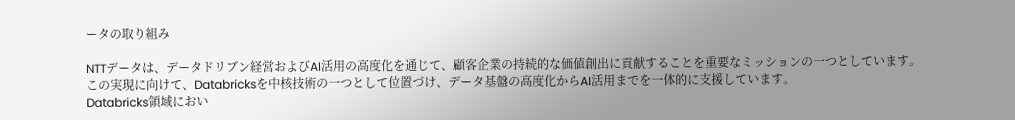ータの取り組み

NTTデータは、データドリブン経営およびAI活用の高度化を通じて、顧客企業の持続的な価値創出に貢献することを重要なミッションの一つとしています。
この実現に向けて、Databricksを中核技術の一つとして位置づけ、データ基盤の高度化からAI活用までを一体的に支援しています。
Databricks領域におい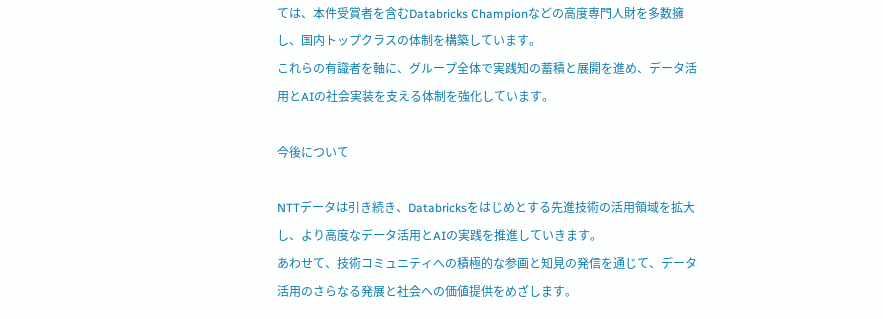ては、本件受賞者を含むDatabricks Championなどの高度専門人財を多数擁し、国内トップクラスの体制を構築しています。
これらの有識者を軸に、グループ全体で実践知の蓄積と展開を進め、データ活用とAIの社会実装を支える体制を強化しています。

今後について

NTTデータは引き続き、Databricksをはじめとする先進技術の活用領域を拡大し、より高度なデータ活用とAIの実践を推進していきます。
あわせて、技術コミュニティへの積極的な参画と知見の発信を通じて、データ活用のさらなる発展と社会への価値提供をめざします。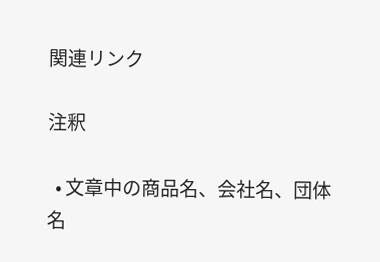関連リンク

注釈

  • 文章中の商品名、会社名、団体名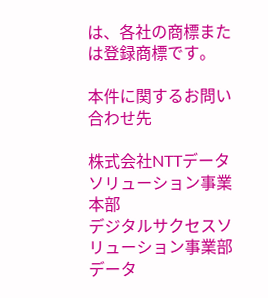は、各社の商標または登録商標です。

本件に関するお問い合わせ先

株式会社NTTデータ
ソリューション事業本部
デジタルサクセスソリューション事業部
データ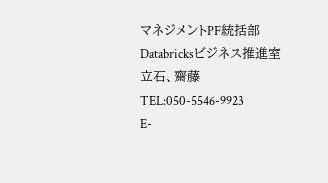マネジメントPF統括部
Databricksビジネス推進室
立石、齋藤
TEL:050-5546-9923
E-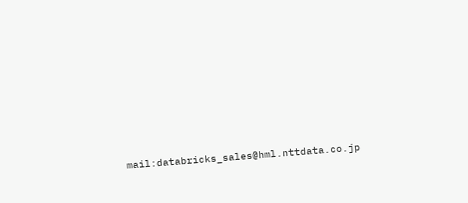mail:databricks_sales@hml.nttdata.co.jp